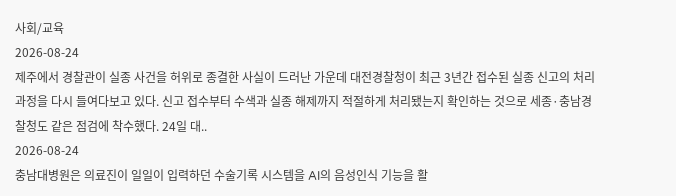사회/교육
2026-08-24
제주에서 경찰관이 실종 사건을 허위로 종결한 사실이 드러난 가운데 대전경찰청이 최근 3년간 접수된 실종 신고의 처리 과정을 다시 들여다보고 있다. 신고 접수부터 수색과 실종 해제까지 적절하게 처리됐는지 확인하는 것으로 세종·충남경찰청도 같은 점검에 착수했다. 24일 대..
2026-08-24
충남대병원은 의료진이 일일이 입력하던 수술기록 시스템을 AI의 음성인식 기능을 활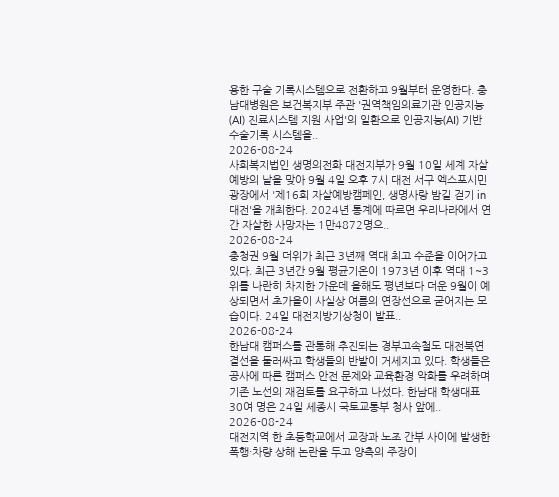용한 구술 기록시스템으로 전환하고 9월부터 운영한다. 충남대병원은 보건복지부 주관 '권역책임의료기관 인공지능(AI) 진료시스템 지원 사업'의 일환으로 인공지능(AI) 기반 수술기록 시스템을..
2026-08-24
사회복지법인 생명의전화 대전지부가 9월 10일 세계 자살예방의 날을 맞아 9월 4일 오후 7시 대전 서구 엑스포시민광장에서 '제16회 자살예방캠페인, 생명사랑 밤길 걷기 in 대전'을 개최한다. 2024년 통계에 따르면 우리나라에서 연간 자살한 사망자는 1만4872명으..
2026-08-24
충청권 9월 더위가 최근 3년째 역대 최고 수준을 이어가고 있다. 최근 3년간 9월 평균기온이 1973년 이후 역대 1~3위를 나란히 차지한 가운데 올해도 평년보다 더운 9월이 예상되면서 초가을이 사실상 여름의 연장선으로 굳어지는 모습이다. 24일 대전지방기상청이 발표..
2026-08-24
한남대 캠퍼스를 관통해 추진되는 경부고속철도 대전북연결선을 둘러싸고 학생들의 반발이 거세지고 있다. 학생들은 공사에 따른 캠퍼스 안전 문제와 교육환경 악화를 우려하며 기존 노선의 재검토를 요구하고 나섰다. 한남대 학생대표 30여 명은 24일 세종시 국토교통부 청사 앞에..
2026-08-24
대전지역 한 초등학교에서 교장과 노조 간부 사이에 발생한 폭행·차량 상해 논란을 두고 양측의 주장이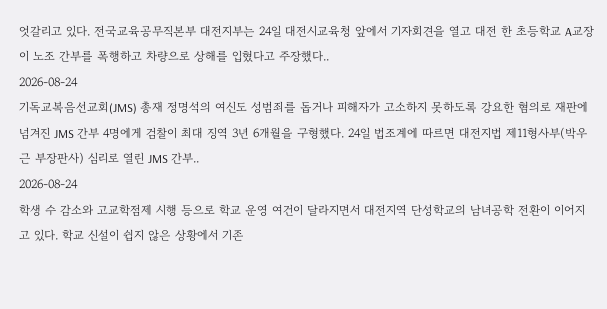엇갈리고 있다. 전국교육공무직본부 대전지부는 24일 대전시교육청 앞에서 기자회견을 열고 대전 한 초등학교 A교장이 노조 간부를 폭행하고 차량으로 상해를 입혔다고 주장했다..
2026-08-24
기독교복음선교회(JMS) 총재 정명석의 여신도 성범죄를 돕거나 피해자가 고소하지 못하도록 강요한 혐의로 재판에 넘겨진 JMS 간부 4명에게 검찰이 최대 징역 3년 6개월을 구형했다. 24일 법조계에 따르면 대전지법 제11형사부(박우근 부장판사) 심리로 열린 JMS 간부..
2026-08-24
학생 수 감소와 고교학점제 시행 등으로 학교 운영 여건이 달라지면서 대전지역 단성학교의 남녀공학 전환이 이어지고 있다. 학교 신설이 쉽지 않은 상황에서 기존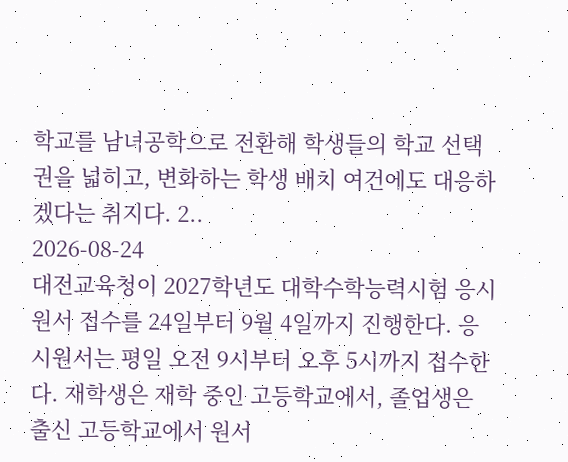학교를 남녀공학으로 전환해 학생들의 학교 선택권을 넓히고, 변화하는 학생 배치 여건에도 대응하겠다는 취지다. 2..
2026-08-24
대전교육청이 2027학년도 대학수학능력시험 응시원서 접수를 24일부터 9월 4일까지 진행한다. 응시원서는 평일 오전 9시부터 오후 5시까지 접수한다. 재학생은 재학 중인 고등학교에서, 졸업생은 출신 고등학교에서 원서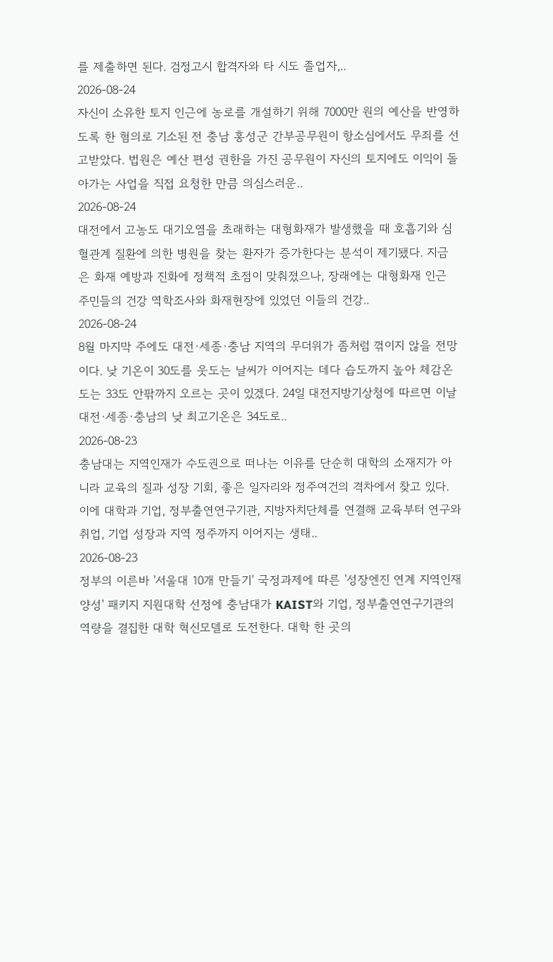를 제출하면 된다. 검정고시 합격자와 타 시도 졸업자,..
2026-08-24
자신이 소유한 토지 인근에 농로를 개설하기 위해 7000만 원의 예산을 반영하도록 한 혐의로 기소된 전 충남 홍성군 간부공무원이 항소심에서도 무죄를 선고받았다. 법원은 예산 편성 권한을 가진 공무원이 자신의 토지에도 이익이 돌아가는 사업을 직접 요청한 만큼 의심스러운..
2026-08-24
대전에서 고농도 대기오염을 초래하는 대형화재가 발생했을 때 호흡기와 심혈관계 질환에 의한 병원을 찾는 환자가 증가한다는 분석이 제기됐다. 지금은 화재 예방과 진화에 정책적 초점이 맞춰졌으나, 장래에는 대형화재 인근 주민들의 건강 역학조사와 화재현장에 있었던 이들의 건강..
2026-08-24
8월 마지막 주에도 대전·세종·충남 지역의 무더위가 좀처럼 꺾이지 않을 전망이다. 낮 기온이 30도를 웃도는 날씨가 이어지는 데다 습도까지 높아 체감온도는 33도 안팎까지 오르는 곳이 있겠다. 24일 대전지방기상청에 따르면 이날 대전·세종·충남의 낮 최고기온은 34도로..
2026-08-23
충남대는 지역인재가 수도권으로 떠나는 이유를 단순히 대학의 소재지가 아니라 교육의 질과 성장 기회, 좋은 일자리와 정주여건의 격차에서 찾고 있다. 이에 대학과 기업, 정부출연연구기관, 지방자치단체를 연결해 교육부터 연구와 취업, 기업 성장과 지역 정주까지 이어지는 생태..
2026-08-23
정부의 이른바 '서울대 10개 만들기' 국정과제에 따른 '성장엔진 연계 지역인재 양성' 패키지 지원대학 선정에 충남대가 KAIST와 기업, 정부출연연구기관의 역량을 결집한 대학 혁신모델로 도전한다. 대학 한 곳의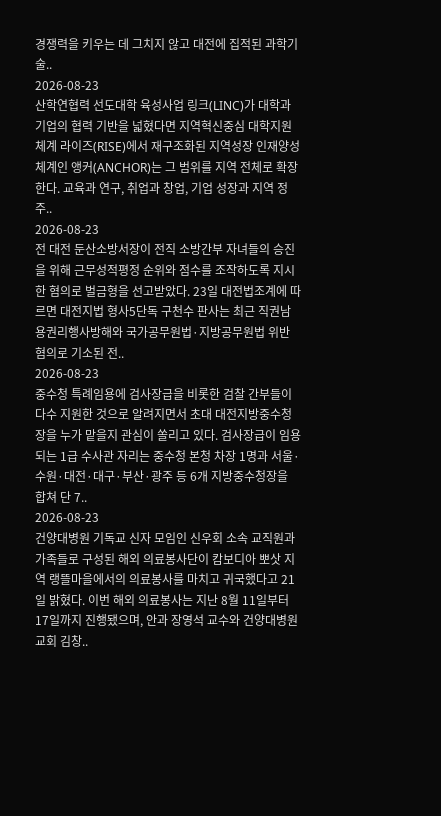경쟁력을 키우는 데 그치지 않고 대전에 집적된 과학기술..
2026-08-23
산학연협력 선도대학 육성사업 링크(LINC)가 대학과 기업의 협력 기반을 넓혔다면 지역혁신중심 대학지원체계 라이즈(RISE)에서 재구조화된 지역성장 인재양성체계인 앵커(ANCHOR)는 그 범위를 지역 전체로 확장한다. 교육과 연구, 취업과 창업, 기업 성장과 지역 정주..
2026-08-23
전 대전 둔산소방서장이 전직 소방간부 자녀들의 승진을 위해 근무성적평정 순위와 점수를 조작하도록 지시한 혐의로 벌금형을 선고받았다. 23일 대전법조계에 따르면 대전지법 형사5단독 구천수 판사는 최근 직권남용권리행사방해와 국가공무원법·지방공무원법 위반 혐의로 기소된 전..
2026-08-23
중수청 특례임용에 검사장급을 비롯한 검찰 간부들이 다수 지원한 것으로 알려지면서 초대 대전지방중수청장을 누가 맡을지 관심이 쏠리고 있다. 검사장급이 임용되는 1급 수사관 자리는 중수청 본청 차장 1명과 서울·수원·대전·대구·부산·광주 등 6개 지방중수청장을 합쳐 단 7..
2026-08-23
건양대병원 기독교 신자 모임인 신우회 소속 교직원과 가족들로 구성된 해외 의료봉사단이 캄보디아 뽀삿 지역 랭뜰마을에서의 의료봉사를 마치고 귀국했다고 21일 밝혔다. 이번 해외 의료봉사는 지난 8월 11일부터 17일까지 진행됐으며, 안과 장영석 교수와 건양대병원교회 김창..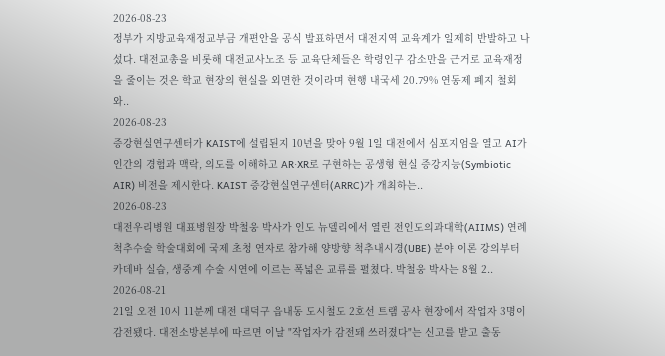2026-08-23
정부가 지방교육재정교부금 개편안을 공식 발표하면서 대전지역 교육계가 일제히 반발하고 나섰다. 대전교총을 비롯해 대전교사노조 등 교육단체들은 학령인구 감소만을 근거로 교육재정을 줄이는 것은 학교 현장의 현실을 외면한 것이라며 현행 내국세 20.79% 연동제 폐지 철회와..
2026-08-23
증강현실연구센터가 KAIST에 설립된지 10년을 맞아 9월 1일 대전에서 심포지엄을 열고 AI가 인간의 경험과 맥락, 의도를 이해하고 AR·XR로 구현하는 공생형 현실 증강지능(Symbiotic AIR) 비전을 제시한다. KAIST 증강현실연구센터(ARRC)가 개최하는..
2026-08-23
대전우리병원 대표병원장 박철웅 박사가 인도 뉴델리에서 열린 전인도의과대학(AIIMS) 연례 척추수술 학술대회에 국제 초청 연자로 참가해 양방향 척추내시경(UBE) 분야 이론 강의부터 카데바 실습, 생중계 수술 시연에 이르는 폭넓은 교류를 펼쳤다. 박철웅 박사는 8월 2..
2026-08-21
21일 오전 10시 11분께 대전 대덕구 읍내동 도시철도 2호선 트램 공사 현장에서 작업자 3명이 감전됐다. 대전소방본부에 따르면 이날 "작업자가 감전돼 쓰러졌다"는 신고를 받고 출동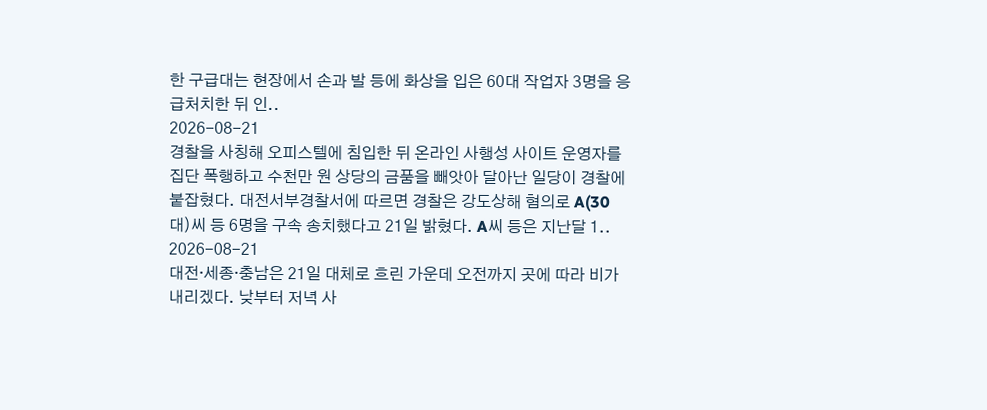한 구급대는 현장에서 손과 발 등에 화상을 입은 60대 작업자 3명을 응급처치한 뒤 인..
2026-08-21
경찰을 사칭해 오피스텔에 침입한 뒤 온라인 사행성 사이트 운영자를 집단 폭행하고 수천만 원 상당의 금품을 빼앗아 달아난 일당이 경찰에 붙잡혔다. 대전서부경찰서에 따르면 경찰은 강도상해 혐의로 A(30대)씨 등 6명을 구속 송치했다고 21일 밝혔다. A씨 등은 지난달 1..
2026-08-21
대전·세종·충남은 21일 대체로 흐린 가운데 오전까지 곳에 따라 비가 내리겠다. 낮부터 저녁 사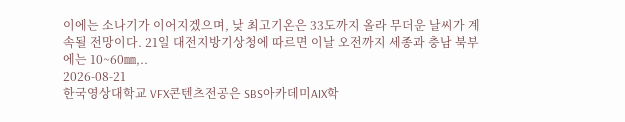이에는 소나기가 이어지겠으며, 낮 최고기온은 33도까지 올라 무더운 날씨가 계속될 전망이다. 21일 대전지방기상청에 따르면 이날 오전까지 세종과 충남 북부에는 10~60㎜,..
2026-08-21
한국영상대학교 VFX콘텐츠전공은 SBS아카데미AIX학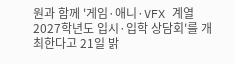원과 함께 '게임·애니·VFX 계열 2027학년도 입시·입학 상담회'를 개최한다고 21일 밝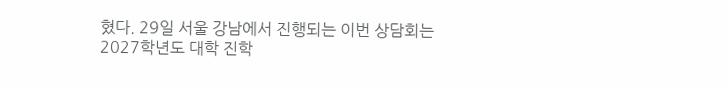혔다. 29일 서울 강남에서 진행되는 이번 상담회는 2027학년도 대학 진학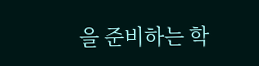을 준비하는 학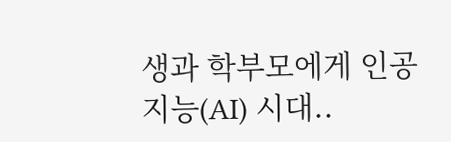생과 학부모에게 인공지능(AI) 시대..